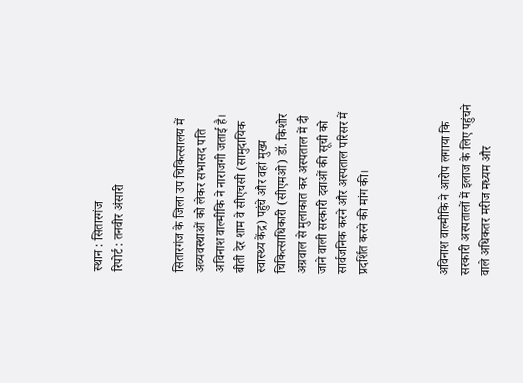स्थान : सितारगंज
रिपोर्ट : तनवीर अंसारी


सितारगंज के जिला उप चिकित्सालय में अव्यवस्थाओं को लेकर सभासद पति अविनाश वाल्मीकि ने नाराजगी जताई है। बीती देर शाम वे सीएचसी (सामुदायिक स्वास्थ्य केंद्र) पहुंचे और वहां मुख्य चिकित्साधिकारी (सीएमओ) डॉ. किशोर अग्रवाल से मुलाकात कर अस्पताल में दी जाने वाली सरकारी दवाओं की सूची को सार्वजनिक करने और अस्पताल परिसर में प्रदर्शित करने की मांग की।



अविनाश वाल्मीकि ने आरोप लगाया कि सरकारी अस्पतालों में इलाज के लिए पहुंचने वाले अधिकतर मरीज मध्यम और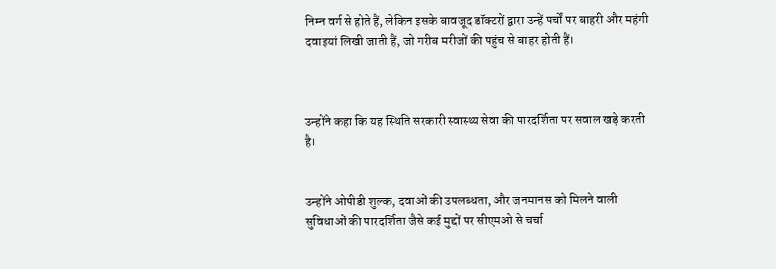निम्न वर्ग से होते हैं, लेकिन इसके बावजूद डॉक्टरों द्वारा उन्हें पर्चों पर बाहरी और महंगी दवाइयां लिखी जाती हैं, जो गरीब मरीजों की पहुंच से बाहर होती हैं।



उन्होंने कहा कि यह स्थिति सरकारी स्वास्थ्य सेवा की पारदर्शिता पर सवाल खड़े करती है।


उन्होंने ओपीडी शुल्क, दवाओं की उपलब्धता, और जनमानस को मिलने वाली सुविधाओं की पारदर्शिता जैसे कई मुद्दों पर सीएमओ से चर्चा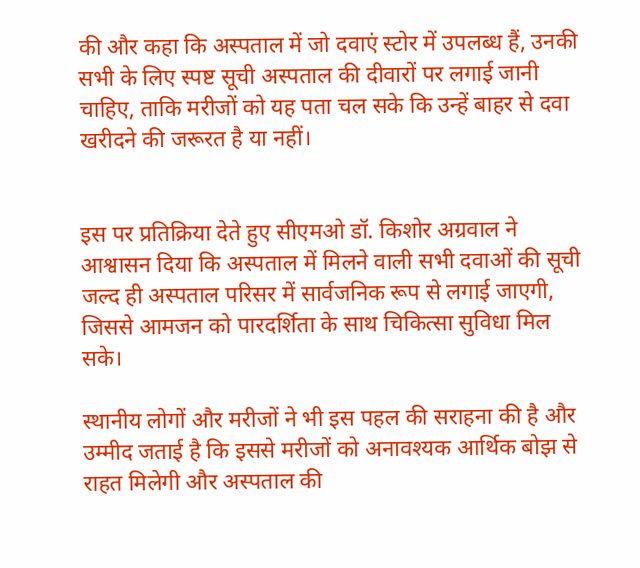की और कहा कि अस्पताल में जो दवाएं स्टोर में उपलब्ध हैं, उनकी सभी के लिए स्पष्ट सूची अस्पताल की दीवारों पर लगाई जानी चाहिए, ताकि मरीजों को यह पता चल सके कि उन्हें बाहर से दवा खरीदने की जरूरत है या नहीं।


इस पर प्रतिक्रिया देते हुए सीएमओ डॉ. किशोर अग्रवाल ने आश्वासन दिया कि अस्पताल में मिलने वाली सभी दवाओं की सूची जल्द ही अस्पताल परिसर में सार्वजनिक रूप से लगाई जाएगी, जिससे आमजन को पारदर्शिता के साथ चिकित्सा सुविधा मिल सके।

स्थानीय लोगों और मरीजों ने भी इस पहल की सराहना की है और उम्मीद जताई है कि इससे मरीजों को अनावश्यक आर्थिक बोझ से राहत मिलेगी और अस्पताल की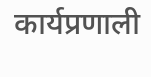कार्यप्रणाली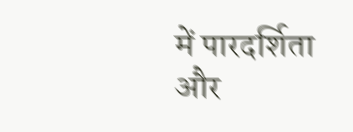में पारदर्शिता और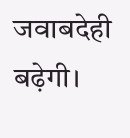जवाबदेही बढ़ेगी।